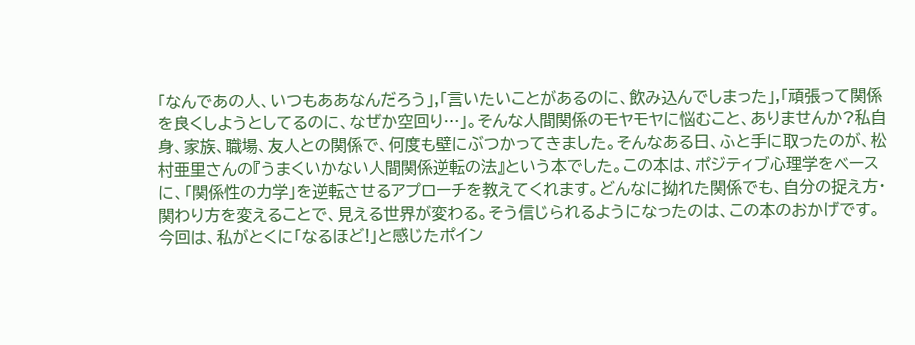「なんであの人、いつもああなんだろう」,「言いたいことがあるのに、飲み込んでしまった」,「頑張って関係を良くしようとしてるのに、なぜか空回り…」。そんな人間関係のモヤモヤに悩むこと、ありませんか?私自身、家族、職場、友人との関係で、何度も壁にぶつかってきました。そんなある日、ふと手に取ったのが、松村亜里さんの『うまくいかない人間関係逆転の法』という本でした。この本は、ポジティブ心理学をベースに、「関係性の力学」を逆転させるアプローチを教えてくれます。どんなに拗れた関係でも、自分の捉え方・関わり方を変えることで、見える世界が変わる。そう信じられるようになったのは、この本のおかげです。今回は、私がとくに「なるほど!」と感じたポイン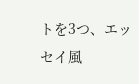トを3つ、エッセイ風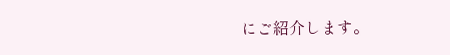にご紹介します。